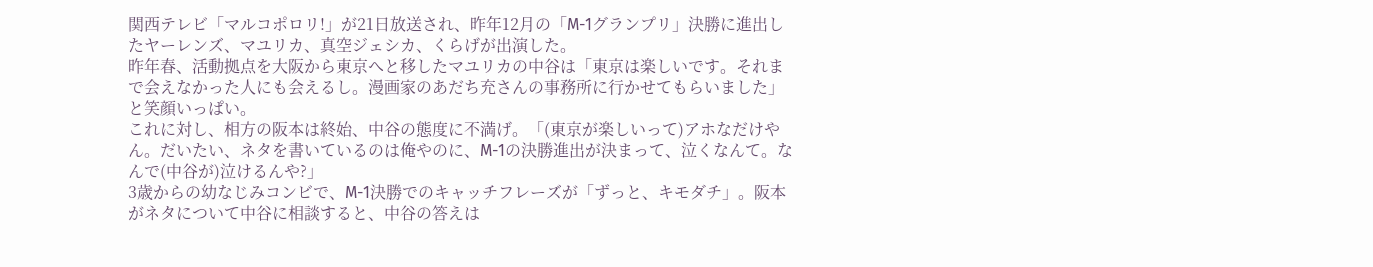関西テレビ「マルコポロリ!」が21日放送され、昨年12月の「M-1グランプリ」決勝に進出したヤーレンズ、マユリカ、真空ジェシカ、くらげが出演した。
昨年春、活動拠点を大阪から東京へと移したマユリカの中谷は「東京は楽しいです。それまで会えなかった人にも会えるし。漫画家のあだち充さんの事務所に行かせてもらいました」と笑顔いっぱい。
これに対し、相方の阪本は終始、中谷の態度に不満げ。「(東京が楽しいって)アホなだけやん。だいたい、ネタを書いているのは俺やのに、M-1の決勝進出が決まって、泣くなんて。なんで(中谷が)泣けるんや?」
3歳からの幼なじみコンビで、M-1決勝でのキャッチフレーズが「ずっと、キモダチ」。阪本がネタについて中谷に相談すると、中谷の答えは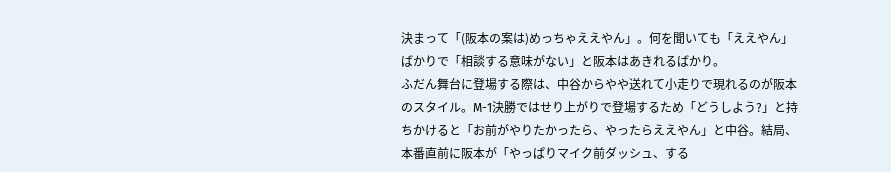決まって「(阪本の案は)めっちゃええやん」。何を聞いても「ええやん」ばかりで「相談する意味がない」と阪本はあきれるばかり。
ふだん舞台に登場する際は、中谷からやや送れて小走りで現れるのが阪本のスタイル。M-1決勝ではせり上がりで登場するため「どうしよう?」と持ちかけると「お前がやりたかったら、やったらええやん」と中谷。結局、本番直前に阪本が「やっぱりマイク前ダッシュ、する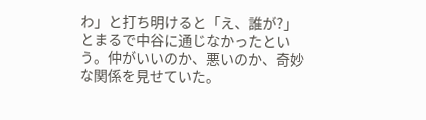わ」と打ち明けると「え、誰が?」とまるで中谷に通じなかったという。仲がいいのか、悪いのか、奇妙な関係を見せていた。